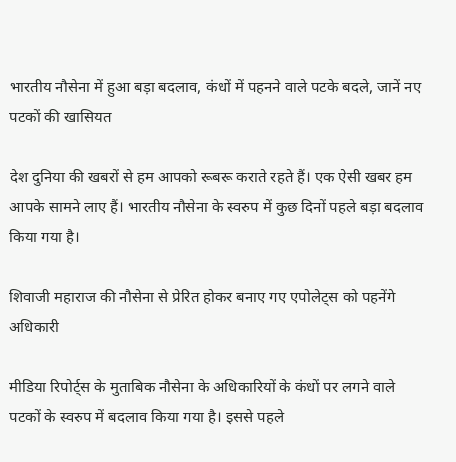भारतीय नौसेना में हुआ बड़ा बदलाव, कंधों में पहनने वाले पटके बदले, जानें नए पटकों की खासियत

देश दुनिया की खबरों से हम आपको रूबरू कराते रहते हैं। एक ऐसी खबर हम आपके सामने लाए हैं। भारतीय नौसेना के स्वरुप में कुछ दिनों पहले बड़ा बदलाव किया गया है।

शिवाजी महाराज की नौसेना से प्रेरित होकर बनाए गए एपोलेट्स को पहनेंगे अधिकारी

मीडिया रिपोर्ट्स के मुताबिक नौसेना के अधिकारियों के कंधों पर लगने वाले पटकों के स्वरुप में बदलाव किया गया है। इससे पहले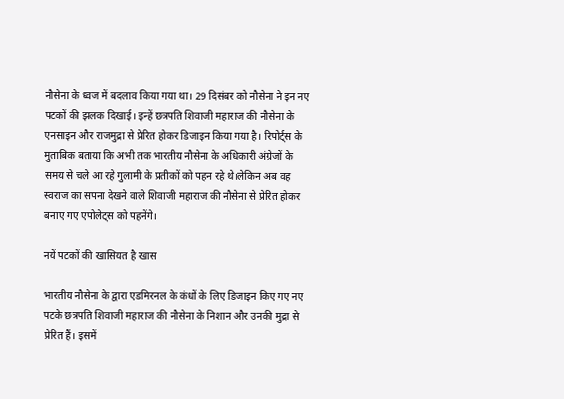नौसेना के ध्वज में बदलाव किया गया था। 29 दिसंबर को नौसेना ने इन नए पटकों की झलक दिखाई। इन्हें छत्रपति शिवाजी महाराज की नौसेना के एनसाइन और राजमुद्रा से प्रेरित होकर डिजाइन किया गया है। रिपोर्ट्स के मुताबिक बताया कि अभी तक भारतीय नौसेना के अधिकारी अंग्रेजों के समय से चले आ रहे गुलामी के प्रतीकों को पहन रहे थे।लेकिन अब वह स्वराज का सपना देखने वाले शिवाजी महाराज की नौसेना से प्रेरित होकर बनाए गए एपोलेट्स को पहनेंगे।

नयें पटकों की खासियत है खास

भारतीय नौसेना के द्वारा एडमिरनल के कंधों के लिए डिजाइन किए गए नए पटके छत्रपति शिवाजी महाराज की नौसेना के निशान और उनकी मुद्रा से प्रेरित हैं। इसमें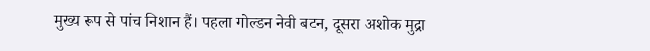मुख्य रूप से पांच निशान हैं। पहला गोल्डन नेवी बटन, दूसरा अशोक मुद्रा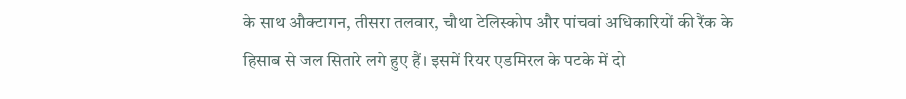के साथ औक्टागन, तीसरा तलवार, चौथा टेलिस्कोप और पांचवां अधिकारियों की रैंक के हिसाब से जल सितारे लगे हुए हैं। इसमें रियर एडमिरल के पटके में दो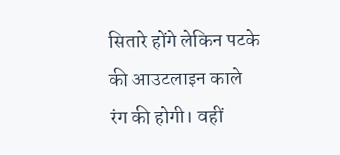सितारे होंगे लेकिन पटके की आउटलाइन काले रंग की होगी। वहीं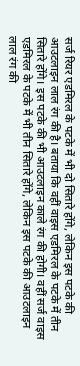सर्ज रियर एडमिरल के पटके में भी दो सितारे होंगे, लेकिन इस पटके की आउटलाइन लाल रंग की है‌। बताया कि वहीं वाइस एडमिरल के पटके में तीन सितारे होंगे। इस पटके की भी आउटलाइन काले रंग की होगी। वहीं सर्ज वाइस एडमिरल के पटके में भी तीन सितारे होंगे, लेकिन इस पटके की आउटलाइन लाल रंग की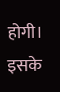होगी। इसके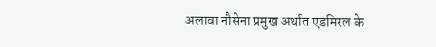अलावा नौसेना प्रमुख अर्थात एडमिरल के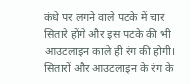कंधे पर लगने वाले पटके में चार सितारे होंगे और इस पटके की भी आउटलाइन काले ही रंग की होगी। सितारों और आउटलाइन के रंग के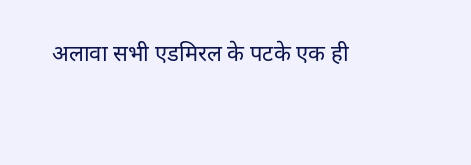अलावा सभी एडमिरल के पटके एक ही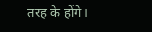तरह के होंगे।